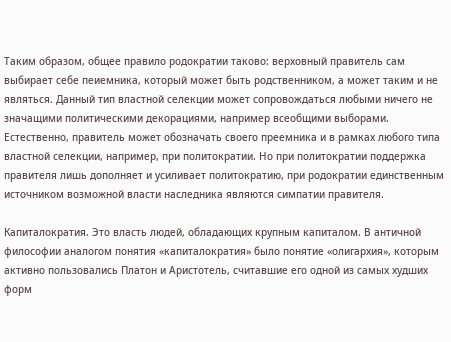Таким образом, общее правило родократии таково: верховный правитель сам выбирает себе пеиемника, который может быть родственником, а может таким и не являться. Данный тип властной селекции может сопровождаться любыми ничего не значащими политическими декорациями, например всеобщими выборами. Естественно, правитель может обозначать своего преемника и в рамках любого типа властной селекции, например, при политократии. Но при политократии поддержка правителя лишь дополняет и усиливает политократию, при родократии единственным источником возможной власти наследника являются симпатии правителя.

Капиталократия. Это власть людей, обладающих крупным капиталом. В античной философии аналогом понятия «капиталократия» было понятие «олигархия», которым активно пользовались Платон и Аристотель, считавшие его одной из самых худших форм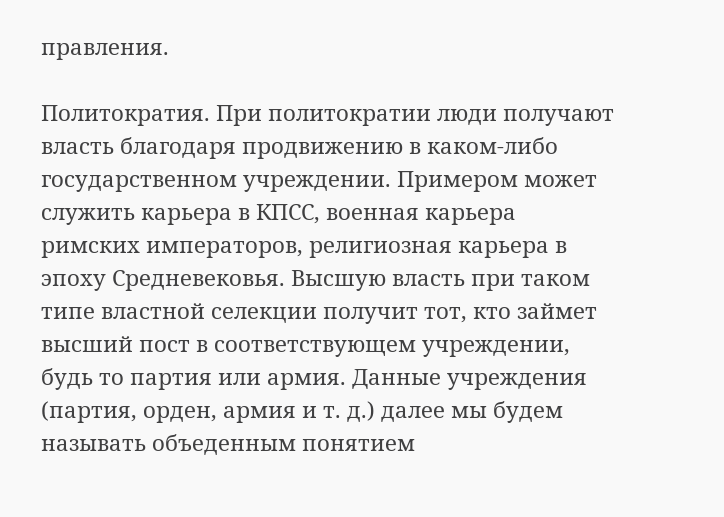правления.

Политократия. При политократии люди получают власть благодаря продвижению в каком-либо государственном учреждении. Примером может служить карьера в КПСС, военная карьера римских императоров, религиозная карьера в эпоху Средневековья. Высшую власть при таком типе властной селекции получит тот, кто займет высший пост в соответствующем учреждении, будь то партия или армия. Данные учреждения (партия, орден, армия и т. д.) далее мы будем называть объеденным понятием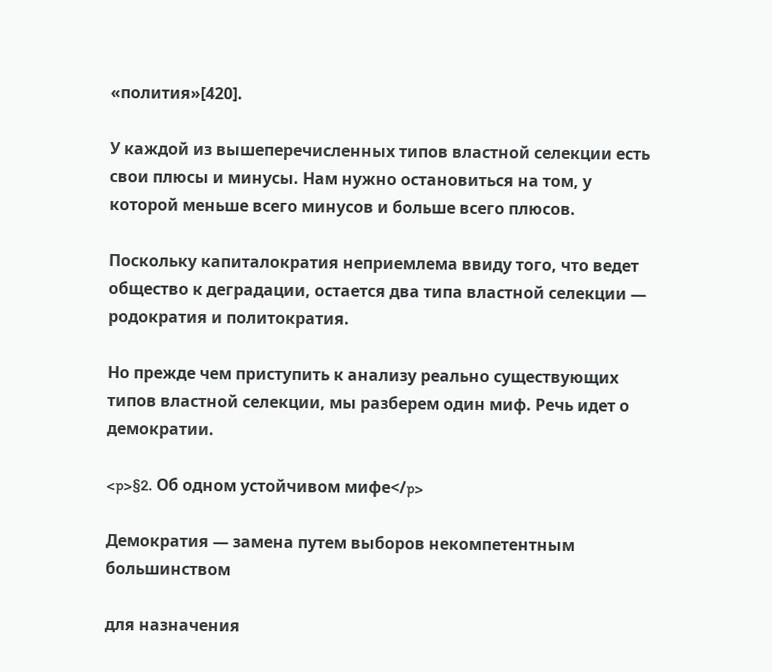«полития»[420].

У каждой из вышеперечисленных типов властной селекции есть свои плюсы и минусы. Нам нужно остановиться на том, у которой меньше всего минусов и больше всего плюсов.

Поскольку капиталократия неприемлема ввиду того, что ведет общество к деградации, остается два типа властной селекции — родократия и политократия.

Но прежде чем приступить к анализу реально существующих типов властной селекции, мы разберем один миф. Речь идет о демократии.

<p>§2. Об одном устойчивом мифе</p>

Демократия — замена путем выборов некомпетентным большинством

для назначения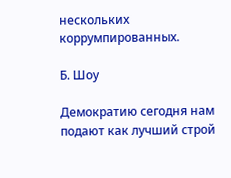нескольких коррумпированных.

Б. Шоу

Демократию сегодня нам подают как лучший строй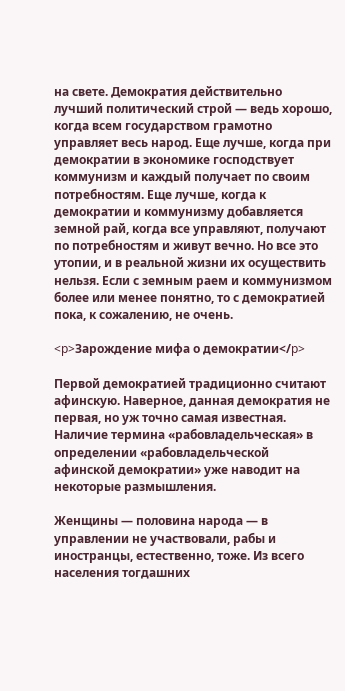на свете. Демократия действительно лучший политический строй — ведь хорошо, когда всем государством грамотно управляет весь народ. Еще лучше, когда при демократии в экономике господствует коммунизм и каждый получает по своим потребностям. Еще лучше, когда к демократии и коммунизму добавляется земной рай, когда все управляют, получают по потребностям и живут вечно. Но все это утопии, и в реальной жизни их осуществить нельзя. Если с земным раем и коммунизмом более или менее понятно, то с демократией пока, к сожалению, не очень.

<p>Зарождение мифа о демократии</p>

Первой демократией традиционно считают афинскую. Наверное, данная демократия не первая, но уж точно самая известная. Наличие термина «рабовладельческая» в определении «рабовладельческой афинской демократии» уже наводит на некоторые размышления.

Женщины — половина народа — в управлении не участвовали, рабы и иностранцы, естественно, тоже. Из всего населения тогдашних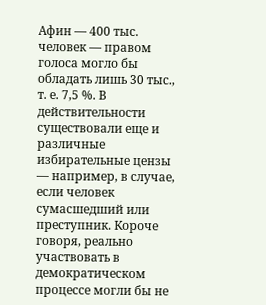Афин — 400 тыс. человек — правом голоса могло бы обладать лишь 30 тыс., т. е. 7,5 %. В действительности существовали еще и различные избирательные цензы — например, в случае, если человек сумасшедший или преступник. Короче говоря, реально участвовать в демократическом процессе могли бы не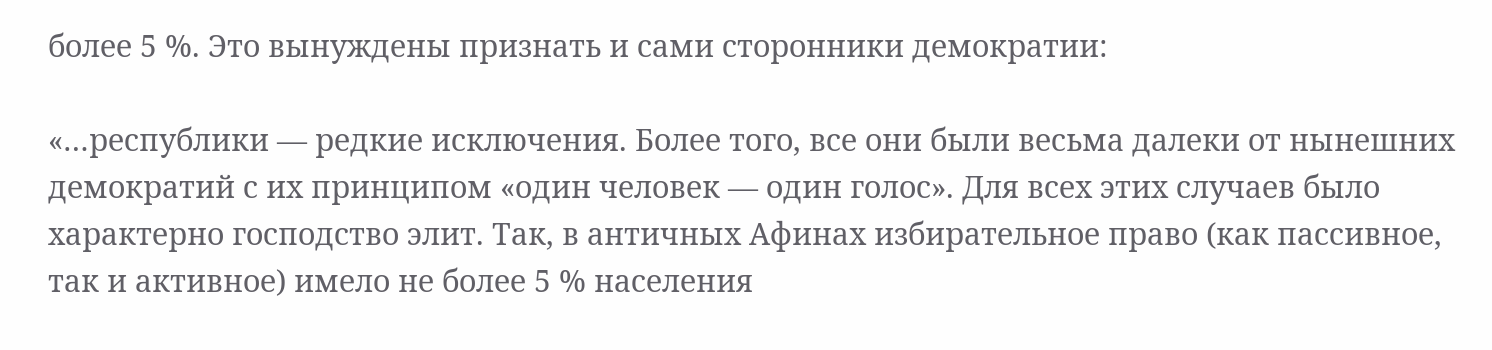более 5 %. Это вынуждены признать и сами сторонники демократии:

«…республики — редкие исключения. Более того, все они были весьма далеки от нынешних демократий с их принципом «один человек — один голос». Для всех этих случаев было характерно господство элит. Так, в античных Афинах избирательное право (как пассивное, так и активное) имело не более 5 % населения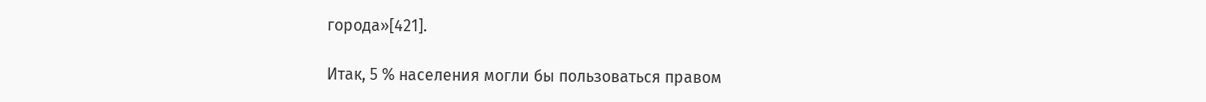города»[421].

Итак, 5 % населения могли бы пользоваться правом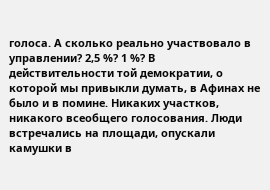голоса. А сколько реально участвовало в управлении? 2,5 %? 1 %? В действительности той демократии, о которой мы привыкли думать, в Афинах не было и в помине. Никаких участков, никакого всеобщего голосования. Люди встречались на площади, опускали камушки в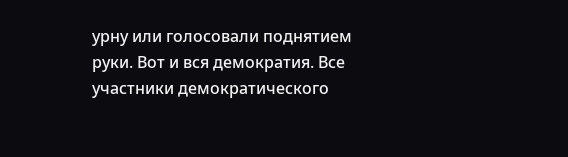урну или голосовали поднятием руки. Вот и вся демократия. Все участники демократического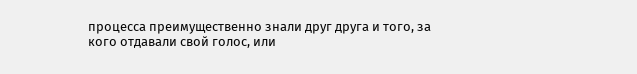процесса преимущественно знали друг друга и того, за кого отдавали свой голос, или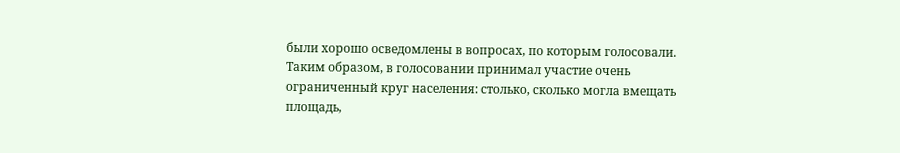были хорошо осведомлены в вопросах, по которым голосовали. Таким образом, в голосовании принимал участие очень ограниченный круг населения: столько, сколько могла вмещать площадь,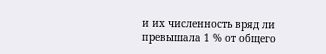и их численность вряд ли превышала 1 % от общего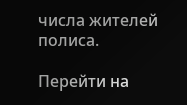числа жителей полиса.

Перейти на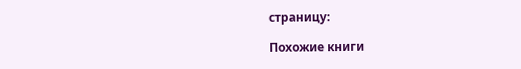страницу:

Похожие книги